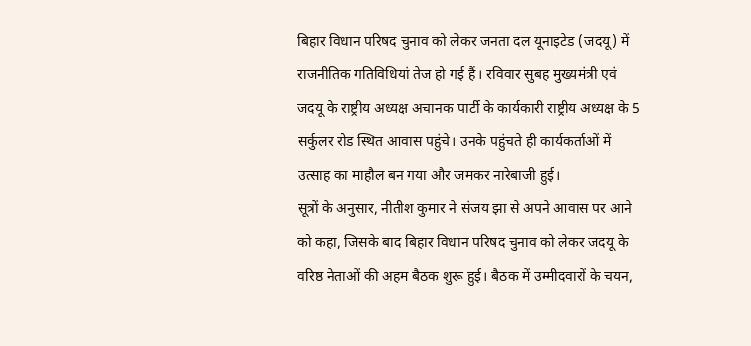बिहार विधान परिषद चुनाव को लेकर जनता दल यूनाइटेड (जदयू) में राजनीतिक गतिविधियां तेज हो गई हैं। रविवार सुबह मुख्यमंत्री एवं जदयू के राष्ट्रीय अध्यक्ष अचानक पार्टी के कार्यकारी राष्ट्रीय अध्यक्ष के 5 सर्कुलर रोड स्थित आवास पहुंचे। उनके पहुंचते ही कार्यकर्ताओं में उत्साह का माहौल बन गया और जमकर नारेबाजी हुई।
सूत्रों के अनुसार, नीतीश कुमार ने संजय झा से अपने आवास पर आने को कहा, जिसके बाद बिहार विधान परिषद चुनाव को लेकर जदयू के वरिष्ठ नेताओं की अहम बैठक शुरू हुई। बैठक में उम्मीदवारों के चयन,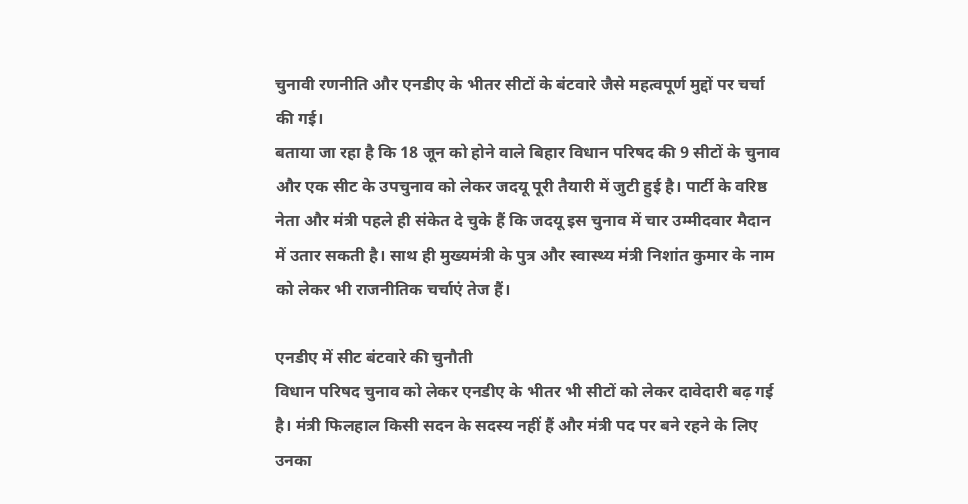चुनावी रणनीति और एनडीए के भीतर सीटों के बंटवारे जैसे महत्वपूर्ण मुद्दों पर चर्चा की गई।
बताया जा रहा है कि 18 जून को होने वाले बिहार विधान परिषद की 9 सीटों के चुनाव और एक सीट के उपचुनाव को लेकर जदयू पूरी तैयारी में जुटी हुई है। पार्टी के वरिष्ठ नेता और मंत्री पहले ही संकेत दे चुके हैं कि जदयू इस चुनाव में चार उम्मीदवार मैदान में उतार सकती है। साथ ही मुख्यमंत्री के पुत्र और स्वास्थ्य मंत्री निशांत कुमार के नाम को लेकर भी राजनीतिक चर्चाएं तेज हैं।

एनडीए में सीट बंटवारे की चुनौती
विधान परिषद चुनाव को लेकर एनडीए के भीतर भी सीटों को लेकर दावेदारी बढ़ गई है। मंत्री फिलहाल किसी सदन के सदस्य नहीं हैं और मंत्री पद पर बने रहने के लिए उनका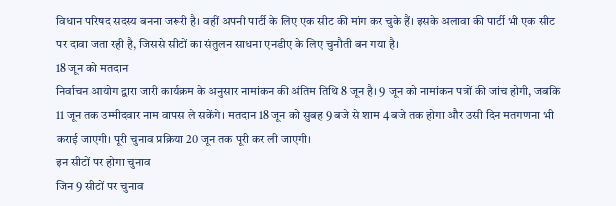विधान परिषद सदस्य बनना जरूरी है। वहीं अपनी पार्टी के लिए एक सीट की मांग कर चुके हैं। इसके अलावा की पार्टी भी एक सीट पर दावा जता रही है, जिससे सीटों का संतुलन साधना एनडीए के लिए चुनौती बन गया है।
18 जून को मतदान
निर्वाचन आयोग द्वारा जारी कार्यक्रम के अनुसार नामांकन की अंतिम तिथि 8 जून है। 9 जून को नामांकन पत्रों की जांच होगी, जबकि 11 जून तक उम्मीदवार नाम वापस ले सकेंगे। मतदान 18 जून को सुबह 9 बजे से शाम 4 बजे तक होगा और उसी दिन मतगणना भी कराई जाएगी। पूरी चुनाव प्रक्रिया 20 जून तक पूरी कर ली जाएगी।
इन सीटों पर होगा चुनाव
जिन 9 सीटों पर चुनाव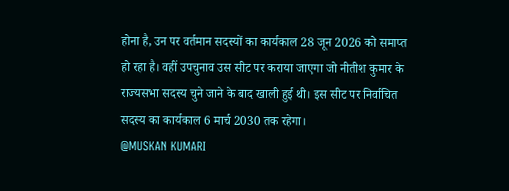होना है, उन पर वर्तमान सदस्यों का कार्यकाल 28 जून 2026 को समाप्त हो रहा है। वहीं उपचुनाव उस सीट पर कराया जाएगा जो नीतीश कुमार के राज्यसभा सदस्य चुने जाने के बाद खाली हुई थी। इस सीट पर निर्वाचित सदस्य का कार्यकाल 6 मार्च 2030 तक रहेगा।
@MUSKAN KUMARI